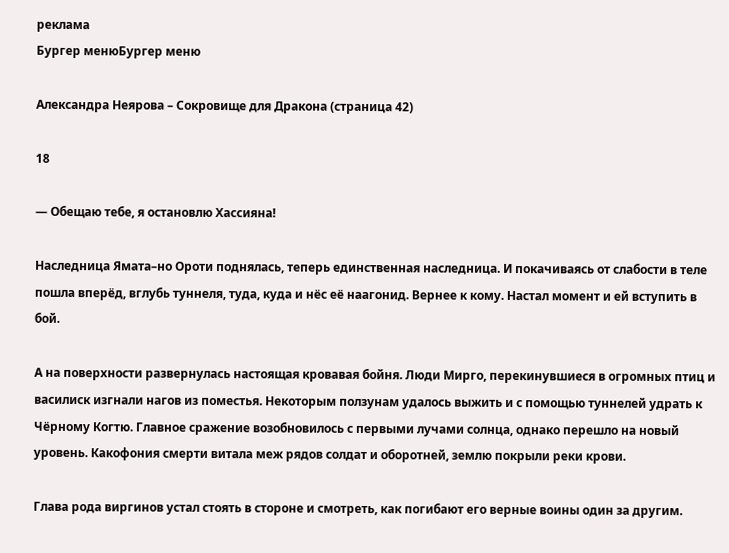реклама
Бургер менюБургер меню

Александра Неярова – Сокровище для Дракона (страница 42)

18

— Обещаю тебе, я остановлю Хассияна!

Наследница Ямата–но Ороти поднялась, теперь единственная наследница. И покачиваясь от слабости в теле пошла вперёд, вглубь туннеля, туда, куда и нёс её наагонид. Вернее к кому. Настал момент и ей вступить в бой.

А на поверхности развернулась настоящая кровавая бойня. Люди Мирго, перекинувшиеся в огромных птиц и василиск изгнали нагов из поместья. Некоторым ползунам удалось выжить и с помощью туннелей удрать к Чёрному Когтю. Главное сражение возобновилось с первыми лучами солнца, однако перешло на новый уровень. Какофония смерти витала меж рядов солдат и оборотней, землю покрыли реки крови.

Глава рода виргинов устал стоять в стороне и смотреть, как погибают его верные воины один за другим.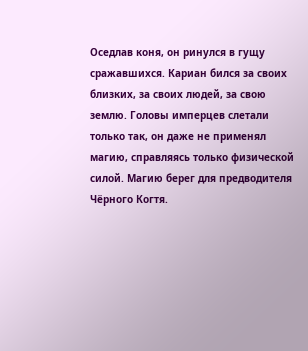Оседлав коня, он ринулся в гущу сражавшихся. Кариан бился за своих близких, за своих людей, за свою землю. Головы имперцев слетали только так, он даже не применял магию, справляясь только физической силой. Магию берег для предводителя Чёрного Когтя.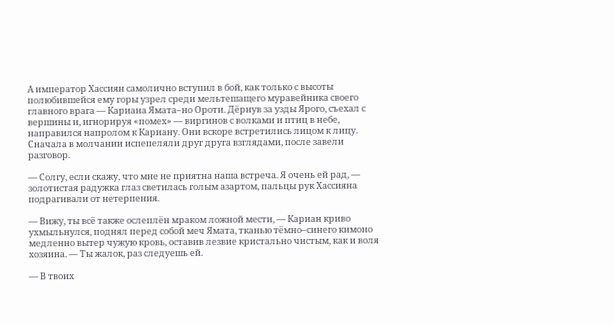А император Хассиян самолично вступил в бой, как только с высоты полюбившейся ему горы узрел среди мельтешащего муравейника своего главного врага — Кариана Ямата–но Ороти. Дёрнув за узды Ярого, съехал с вершины и, игнорируя «помех» — виргинов с волками и птиц в небе, направился напролом к Кариану. Они вскоре встретились лицом к лицу. Сначала в молчании испепеляли друг друга взглядами, после завели разговор.

— Солгу, если скажу, что мне не приятна наша встреча. Я очень ей рад, — золотистая радужка глаз светилась голым азартом, пальцы рук Хассияна подрагивали от нетерпения.

— Вижу, ты всё также ослеплён мраком ложной мести, — Кариан криво ухмыльнулся, поднял перед собой меч Ямата, тканью тёмно–синего кимоно медленно вытер чужую кровь, оставив лезвие кристально чистым, как и воля хозяина. — Ты жалок, раз следуешь ей.

— В твоих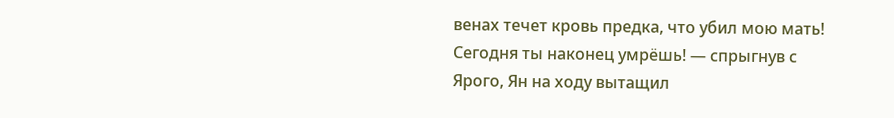венах течет кровь предка, что убил мою мать! Сегодня ты наконец умрёшь! — спрыгнув с Ярого, Ян на ходу вытащил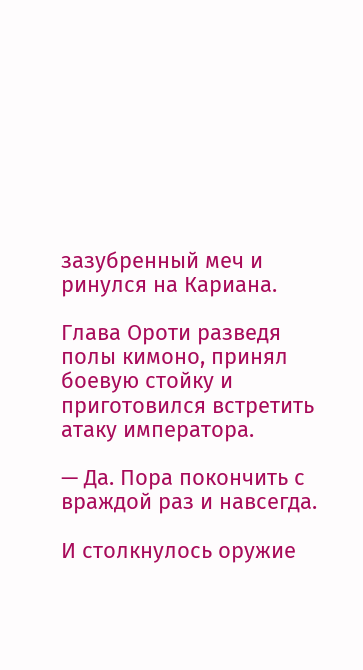зазубренный меч и ринулся на Кариана.

Глава Ороти разведя полы кимоно, принял боевую стойку и приготовился встретить атаку императора.

— Да. Пора покончить с враждой раз и навсегда.

И столкнулось оружие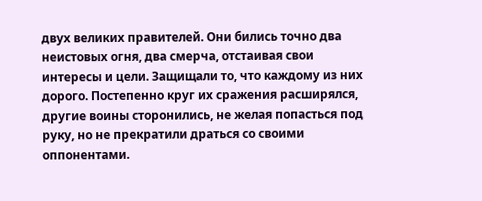двух великих правителей. Они бились точно два неистовых огня, два смерча, отстаивая свои интересы и цели. Защищали то, что каждому из них дорого. Постепенно круг их сражения расширялся, другие воины сторонились, не желая попасться под руку, но не прекратили драться со своими оппонентами.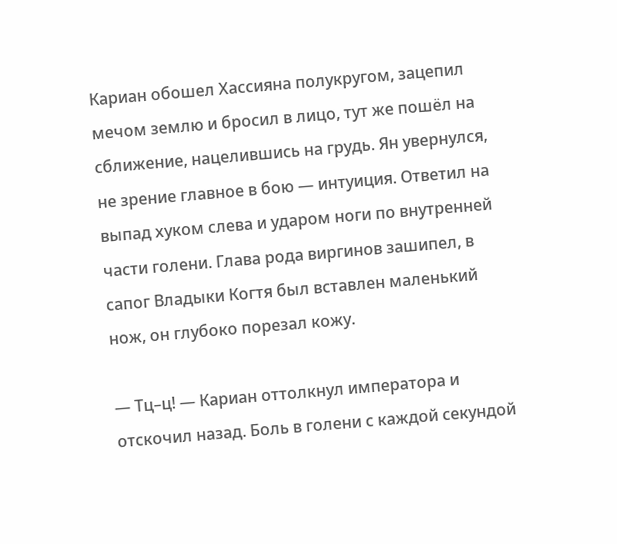Кариан обошел Хассияна полукругом, зацепил мечом землю и бросил в лицо, тут же пошёл на сближение, нацелившись на грудь. Ян увернулся, не зрение главное в бою — интуиция. Ответил на выпад хуком слева и ударом ноги по внутренней части голени. Глава рода виргинов зашипел, в сапог Владыки Когтя был вставлен маленький нож, он глубоко порезал кожу.

— Тц–ц! — Кариан оттолкнул императора и отскочил назад. Боль в голени с каждой секундой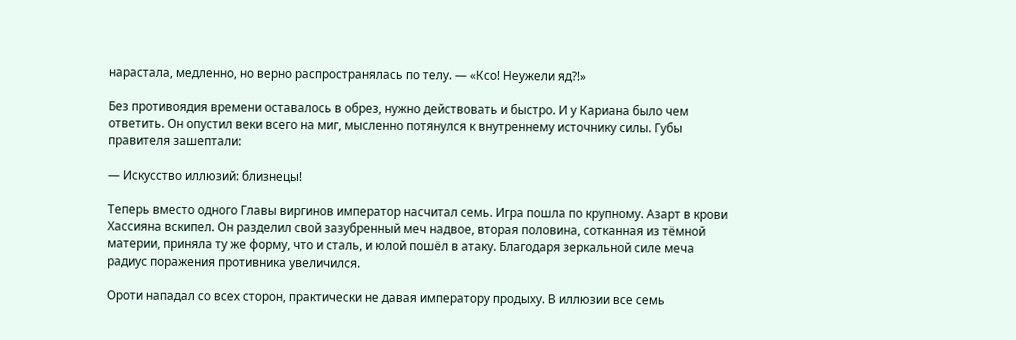нарастала, медленно, но верно распространялась по телу. — «Ксо! Неужели яд?!»

Без противоядия времени оставалось в обрез, нужно действовать и быстро. И у Кариана было чем ответить. Он опустил веки всего на миг, мысленно потянулся к внутреннему источнику силы. Губы правителя зашептали:

— Искусство иллюзий: близнецы!

Теперь вместо одного Главы виргинов император насчитал семь. Игра пошла по крупному. Азарт в крови Хассияна вскипел. Он разделил свой зазубренный меч надвое, вторая половина, сотканная из тёмной материи, приняла ту же форму, что и сталь, и юлой пошёл в атаку. Благодаря зеркальной силе меча радиус поражения противника увеличился.

Ороти нападал со всех сторон, практически не давая императору продыху. В иллюзии все семь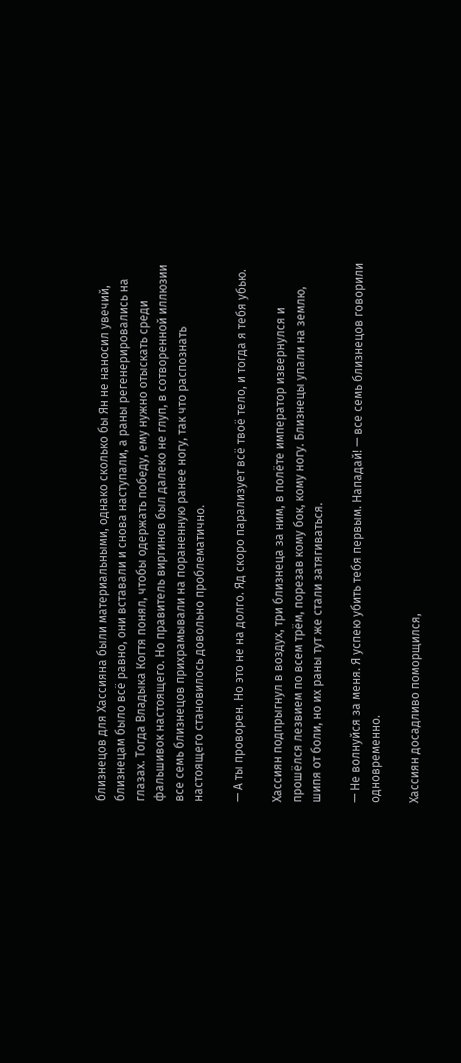близнецов для Хассияна были материальными, однако сколько бы Ян не наносил увечий, близнецам было всё равно, они вставали и снова наступали, а раны регенерировались на глазах. Тогда Владыка Когтя понял, чтобы одержать победу, ему нужно отыскать среди фальшивок настоящего. Но правитель виргинов был далеко не глуп, в сотворенной иллюзии все семь близнецов прихрамывали на пораненную ранее ногу, так что распознать настоящего становилось довольно проблематично.

— А ты проворен. Но это не на долго. Яд скоро парализует всё твоё тело, и тогда я тебя убью.

Хассиян подпрыгнул в воздух, три близнеца за ним, в полёте император извернулся и прошёлся лезвием по всем трём, порезав кому бок, кому ногу. Близнецы упали на землю, шипя от боли, но их раны тут же стали затягиваться.

— Не волнуйся за меня. Я успею убить тебя первым. Нападай! — все семь близнецов говорили одновременно.

Хассиян досадливо поморщился,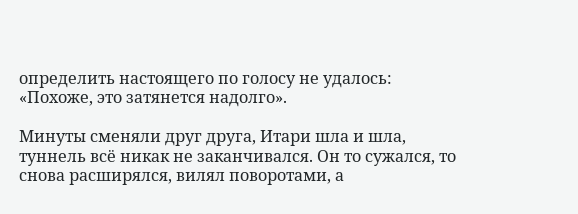определить настоящего по голосу не удалось: «Похоже, это затянется надолго».

Минуты сменяли друг друга, Итари шла и шла, туннель всё никак не заканчивался. Он то сужался, то снова расширялся, вилял поворотами, а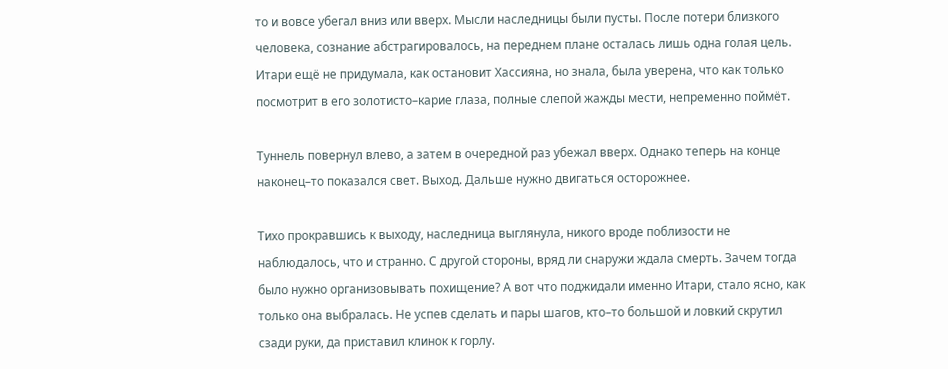то и вовсе убегал вниз или вверх. Мысли наследницы были пусты. После потери близкого человека, сознание абстрагировалось, на переднем плане осталась лишь одна голая цель. Итари ещё не придумала, как остановит Хассияна, но знала, была уверена, что как только посмотрит в его золотисто–карие глаза, полные слепой жажды мести, непременно поймёт.

Туннель повернул влево, а затем в очередной раз убежал вверх. Однако теперь на конце наконец–то показался свет. Выход. Дальше нужно двигаться осторожнее.

Тихо прокравшись к выходу, наследница выглянула, никого вроде поблизости не наблюдалось, что и странно. С другой стороны, вряд ли снаружи ждала смерть. Зачем тогда было нужно организовывать похищение? А вот что поджидали именно Итари, стало ясно, как только она выбралась. Не успев сделать и пары шагов, кто–то большой и ловкий скрутил сзади руки, да приставил клинок к горлу.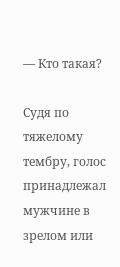— Кто такая?

Судя по тяжелому тембру, голос принадлежал мужчине в зрелом или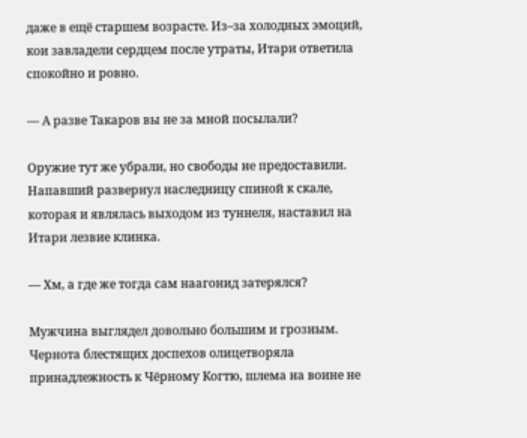даже в ещё старшем возрасте. Из–за холодных эмоций, кои завладели сердцем после утраты, Итари ответила спокойно и ровно.

— А разве Такаров вы не за мной посылали?

Оружие тут же убрали, но свободы не предоставили. Напавший развернул наследницу спиной к скале, которая и являлась выходом из туннеля, наставил на Итари лезвие клинка.

— Хм, а где же тогда сам наагонид затерялся?

Мужчина выглядел довольно большим и грозным. Чернота блестящих доспехов олицетворяла принадлежность к Чёрному Когтю, шлема на воине не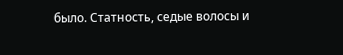было. Статность, седые волосы и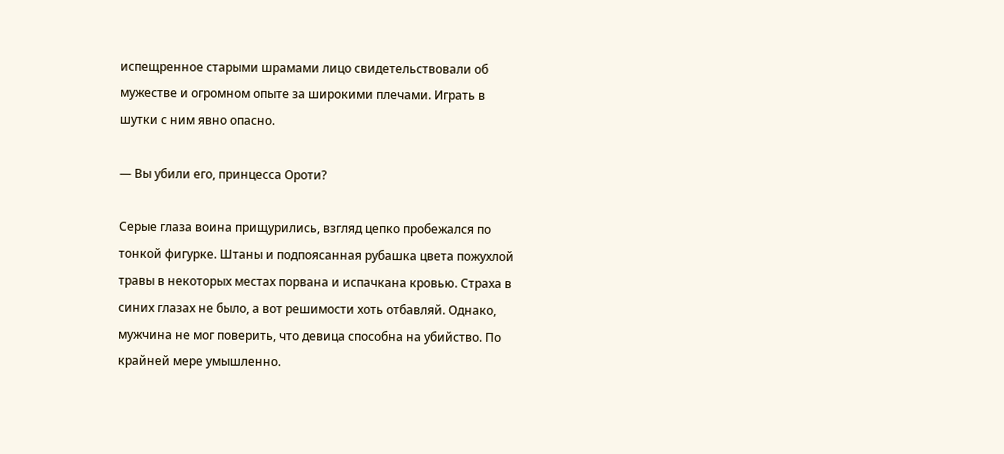испещренное старыми шрамами лицо свидетельствовали об мужестве и огромном опыте за широкими плечами. Играть в шутки с ним явно опасно.

— Вы убили его, принцесса Ороти?

Серые глаза воина прищурились, взгляд цепко пробежался по тонкой фигурке. Штаны и подпоясанная рубашка цвета пожухлой травы в некоторых местах порвана и испачкана кровью. Страха в синих глазах не было, а вот решимости хоть отбавляй. Однако, мужчина не мог поверить, что девица способна на убийство. По крайней мере умышленно.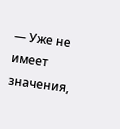— Уже не имеет значения,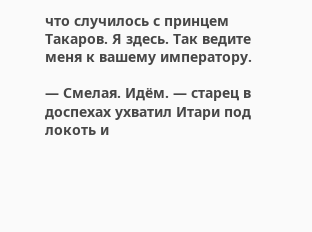что случилось с принцем Такаров. Я здесь. Так ведите меня к вашему императору.

— Смелая. Идём. — старец в доспехах ухватил Итари под локоть и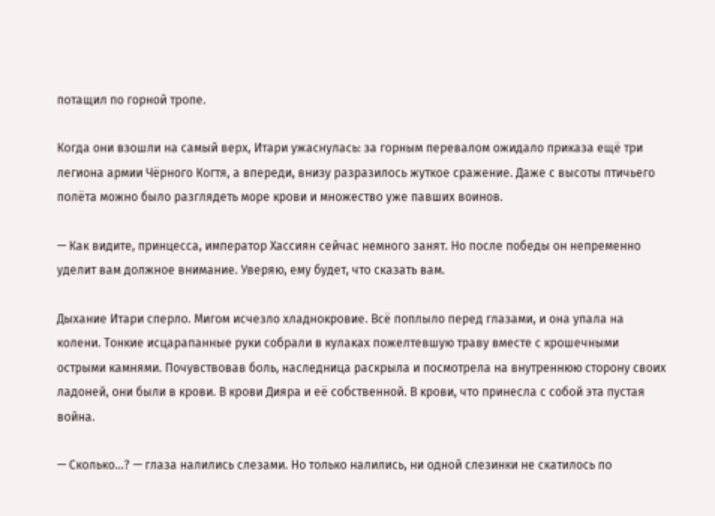потащил по горной тропе.

Когда они взошли на самый верх, Итари ужаснулась: за горным перевалом ожидало приказа ещё три легиона армии Чёрного Когтя, а впереди, внизу разразилось жуткое сражение. Даже с высоты птичьего полёта можно было разглядеть море крови и множество уже павших воинов.

— Как видите, принцесса, император Хассиян сейчас немного занят. Но после победы он непременно уделит вам должное внимание. Уверяю, ему будет, что сказать вам.

Дыхание Итари сперло. Мигом исчезло хладнокровие. Всё поплыло перед глазами, и она упала на колени. Тонкие исцарапанные руки собрали в кулаках пожелтевшую траву вместе с крошечными острыми камнями. Почувствовав боль, наследница раскрыла и посмотрела на внутреннюю сторону своих ладоней, они были в крови. В крови Дияра и её собственной. В крови, что принесла с собой эта пустая война.

— Сколько…? — глаза налились слезами. Но только налились, ни одной слезинки не скатилось по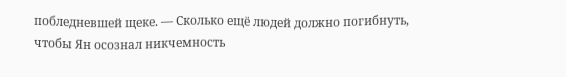побледневшей щеке. — Сколько ещё людей должно погибнуть, чтобы Ян осознал никчемность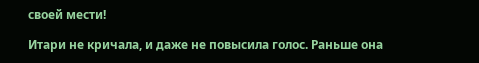своей мести!

Итари не кричала, и даже не повысила голос. Раньше она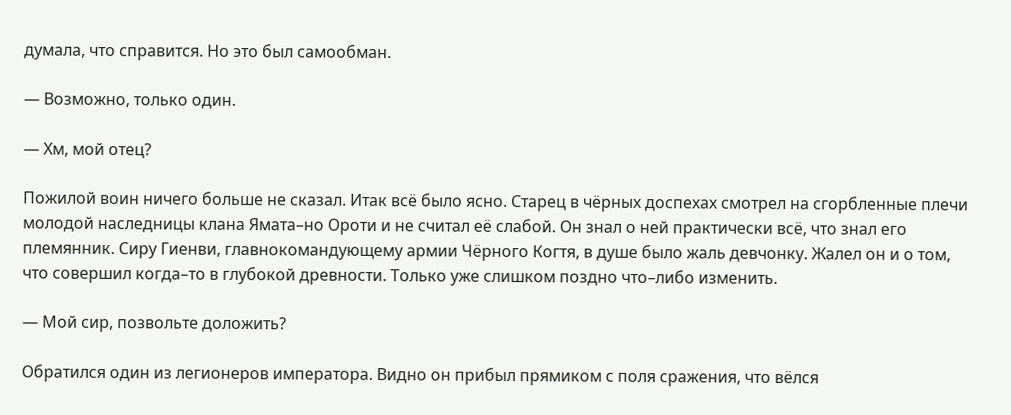думала, что справится. Но это был самообман.

— Возможно, только один.

— Хм, мой отец?

Пожилой воин ничего больше не сказал. Итак всё было ясно. Старец в чёрных доспехах смотрел на сгорбленные плечи молодой наследницы клана Ямата–но Ороти и не считал её слабой. Он знал о ней практически всё, что знал его племянник. Сиру Гиенви, главнокомандующему армии Чёрного Когтя, в душе было жаль девчонку. Жалел он и о том, что совершил когда–то в глубокой древности. Только уже слишком поздно что–либо изменить.

— Мой сир, позвольте доложить?

Обратился один из легионеров императора. Видно он прибыл прямиком с поля сражения, что вёлся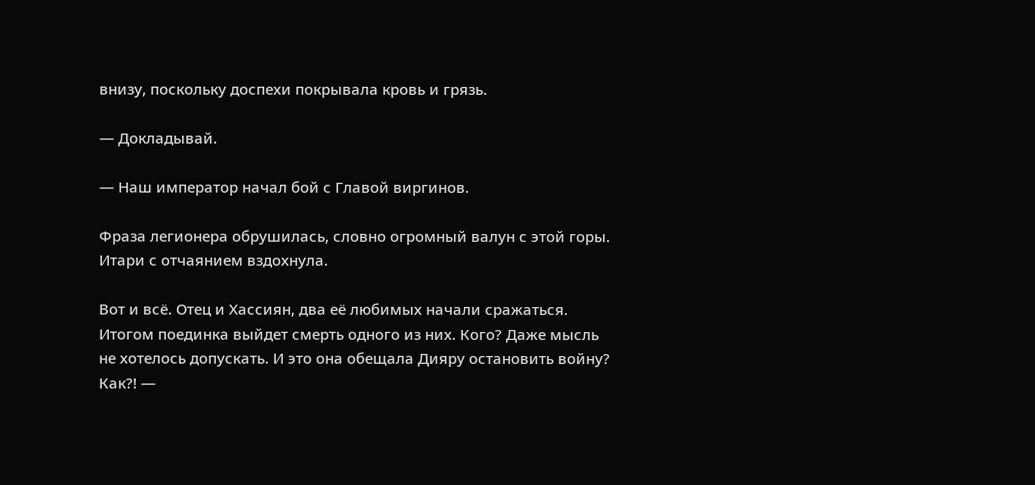внизу, поскольку доспехи покрывала кровь и грязь.

— Докладывай.

— Наш император начал бой с Главой виргинов.

Фраза легионера обрушилась, словно огромный валун с этой горы. Итари с отчаянием вздохнула.

Вот и всё. Отец и Хассиян, два её любимых начали сражаться. Итогом поединка выйдет смерть одного из них. Кого? Даже мысль не хотелось допускать. И это она обещала Дияру остановить войну? Как?! —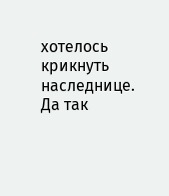хотелось крикнуть наследнице. Да так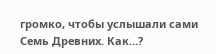громко, чтобы услышали сами Семь Древних. Как…?